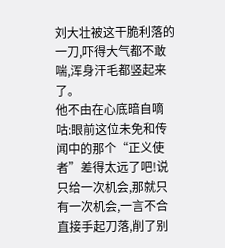刘大壮被这干脆利落的一刀,吓得大气都不敢喘,浑身汗毛都竖起来了。
他不由在心底暗自嘀咕:眼前这位未免和传闻中的那个“正义使者”差得太远了吧!说只给一次机会,那就只有一次机会,一言不合直接手起刀落,削了别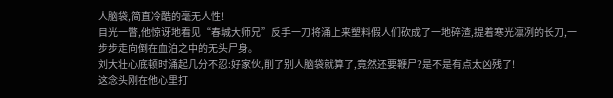人脑袋,简直冷酷的毫无人性!
目光一瞥,他惊讶地看见“春城大师兄”反手一刀将涌上来塑料假人们砍成了一地碎渣,提着寒光凛冽的长刀,一步步走向倒在血泊之中的无头尸身。
刘大壮心底顿时涌起几分不忍:好家伙,削了别人脑袋就算了,竟然还要鞭尸?是不是有点太凶残了!
这念头刚在他心里打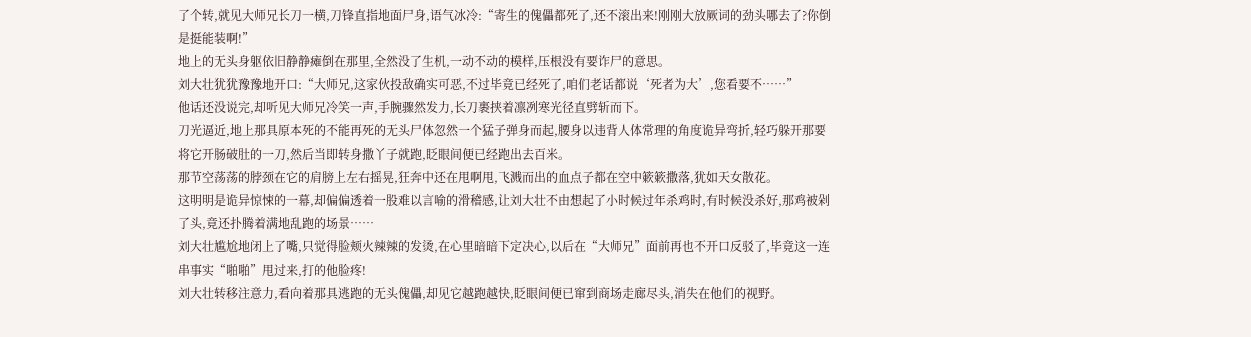了个转,就见大师兄长刀一横,刀锋直指地面尸身,语气冰冷:“寄生的傀儡都死了,还不滚出来!刚刚大放厥词的劲头哪去了?你倒是挺能装啊!”
地上的无头身躯依旧静静瘫倒在那里,全然没了生机,一动不动的模样,压根没有要诈尸的意思。
刘大壮犹犹豫豫地开口:“大师兄,这家伙投敌确实可恶,不过毕竟已经死了,咱们老话都说‘死者为大’,您看要不……”
他话还没说完,却听见大师兄冷笑一声,手腕骤然发力,长刀裹挟着凛冽寒光径直劈斩而下。
刀光逼近,地上那具原本死的不能再死的无头尸体忽然一个猛子弹身而起,腰身以违背人体常理的角度诡异弯折,轻巧躲开那要将它开肠破肚的一刀,然后当即转身撒丫子就跑,眨眼间便已经跑出去百米。
那节空荡荡的脖颈在它的肩膀上左右摇晃,狂奔中还在甩啊甩,飞溅而出的血点子都在空中簌簌撒落,犹如天女散花。
这明明是诡异惊悚的一幕,却偏偏透着一股难以言喻的滑稽感,让刘大壮不由想起了小时候过年杀鸡时,有时候没杀好,那鸡被剁了头,竟还扑腾着满地乱跑的场景……
刘大壮尴尬地闭上了嘴,只觉得脸颊火辣辣的发烫,在心里暗暗下定决心,以后在“大师兄”面前再也不开口反驳了,毕竟这一连串事实“啪啪”甩过来,打的他脸疼!
刘大壮转移注意力,看向着那具逃跑的无头傀儡,却见它越跑越快,眨眼间便已窜到商场走廊尽头,消失在他们的视野。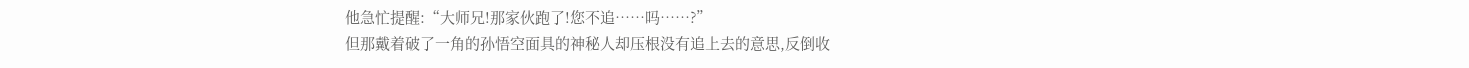他急忙提醒:“大师兄!那家伙跑了!您不追……吗……?”
但那戴着破了一角的孙悟空面具的神秘人却压根没有追上去的意思,反倒收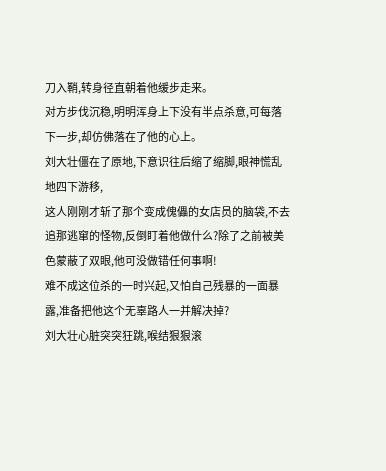刀入鞘,转身径直朝着他缓步走来。
对方步伐沉稳,明明浑身上下没有半点杀意,可每落下一步,却仿佛落在了他的心上。
刘大壮僵在了原地,下意识往后缩了缩脚,眼神慌乱地四下游移,
这人刚刚才斩了那个变成傀儡的女店员的脑袋,不去追那逃窜的怪物,反倒盯着他做什么?除了之前被美色蒙蔽了双眼,他可没做错任何事啊!
难不成这位杀的一时兴起,又怕自己残暴的一面暴露,准备把他这个无辜路人一并解决掉?
刘大壮心脏突突狂跳,喉结狠狠滚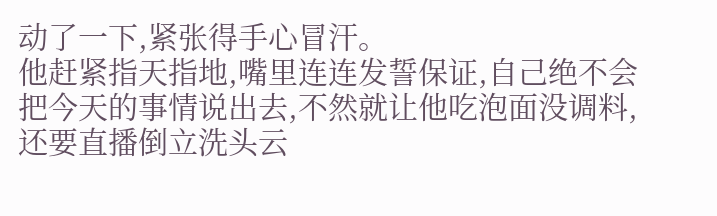动了一下,紧张得手心冒汗。
他赶紧指天指地,嘴里连连发誓保证,自己绝不会把今天的事情说出去,不然就让他吃泡面没调料,还要直播倒立洗头云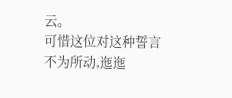云。
可惜这位对这种誓言不为所动,迤迤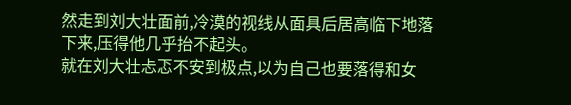然走到刘大壮面前,冷漠的视线从面具后居高临下地落下来,压得他几乎抬不起头。
就在刘大壮忐忑不安到极点,以为自己也要落得和女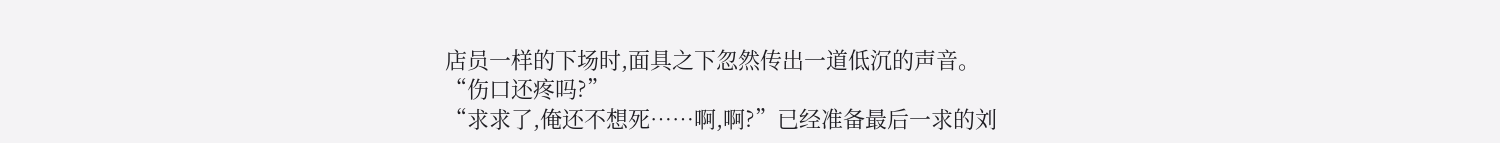店员一样的下场时,面具之下忽然传出一道低沉的声音。
“伤口还疼吗?”
“求求了,俺还不想死……啊,啊?”已经准备最后一求的刘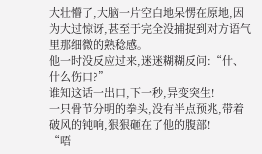大壮懵了,大脑一片空白地呆愣在原地,因为大过惊讶,甚至于完全没捕捉到对方语气里那细微的熟稔感。
他一时没反应过来,迷迷糊糊反问:“什、什么伤口?”
谁知这话一出口,下一秒,异变突生!
一只骨节分明的拳头,没有半点预兆,带着破风的钝响,狠狠砸在了他的腹部!
“唔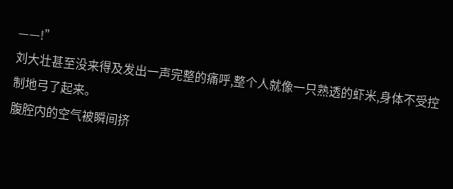——!”
刘大壮甚至没来得及发出一声完整的痛呼,整个人就像一只熟透的虾米,身体不受控制地弓了起来。
腹腔内的空气被瞬间挤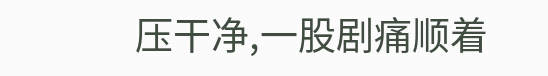压干净,一股剧痛顺着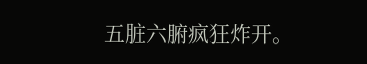五脏六腑疯狂炸开。